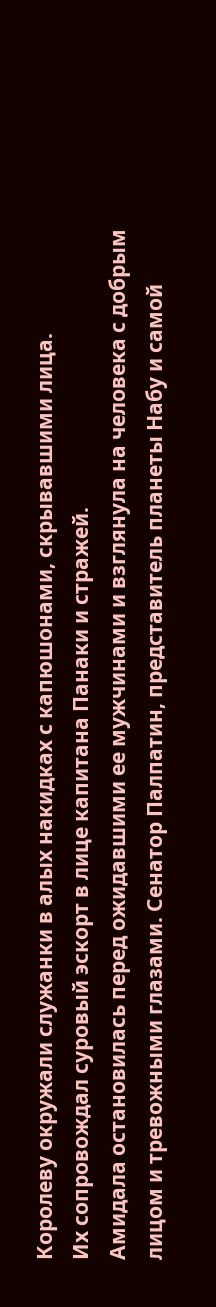Королеву окружали служанки в алых накидках с капюшонами, скрывавшими лица.
Их сопровождал суровый эскорт в лице капитана Панаки и стражей.
Амидала остановилась перед ожидавшими ее мужчинами и взглянула на человека с добрым лицом и тревожными глазами. Сенатор Палпатин, представитель планеты Набу и самой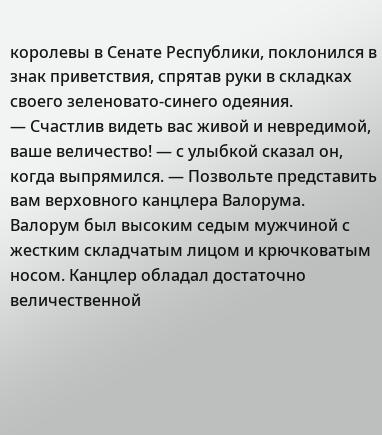королевы в Сенате Республики, поклонился в знак приветствия, спрятав руки в складках своего зеленовато-синего одеяния.
— Счастлив видеть вас живой и невредимой, ваше величество! — с улыбкой сказал он, когда выпрямился. — Позвольте представить вам верховного канцлера Валорума.
Валорум был высоким седым мужчиной с жестким складчатым лицом и крючковатым носом. Канцлер обладал достаточно величественной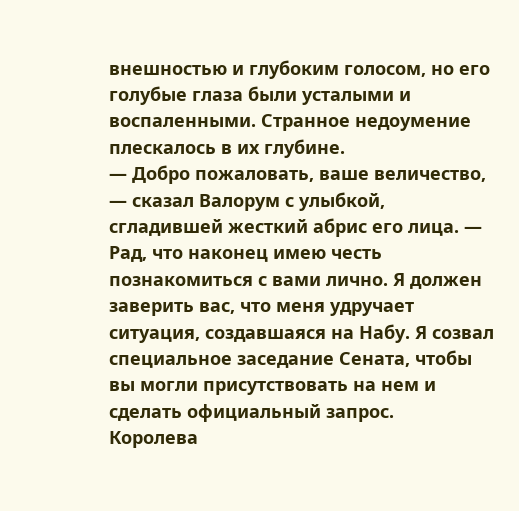внешностью и глубоким голосом, но его голубые глаза были усталыми и воспаленными. Странное недоумение плескалось в их глубине.
— Добро пожаловать, ваше величество, — сказал Валорум с улыбкой, сгладившей жесткий абрис его лица. — Рад, что наконец имею честь познакомиться с вами лично. Я должен заверить вас, что меня удручает ситуация, создавшаяся на Набу. Я созвал специальное заседание Сената, чтобы вы могли присутствовать на нем и сделать официальный запрос.
Королева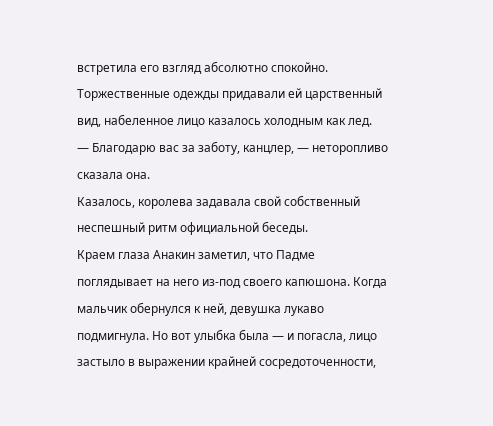встретила его взгляд абсолютно спокойно. Торжественные одежды придавали ей царственный вид, набеленное лицо казалось холодным как лед.
— Благодарю вас за заботу, канцлер, — неторопливо сказала она.
Казалось, королева задавала свой собственный неспешный ритм официальной беседы.
Краем глаза Анакин заметил, что Падме поглядывает на него из-под своего капюшона. Когда мальчик обернулся к ней, девушка лукаво подмигнула. Но вот улыбка была — и погасла, лицо застыло в выражении крайней сосредоточенности,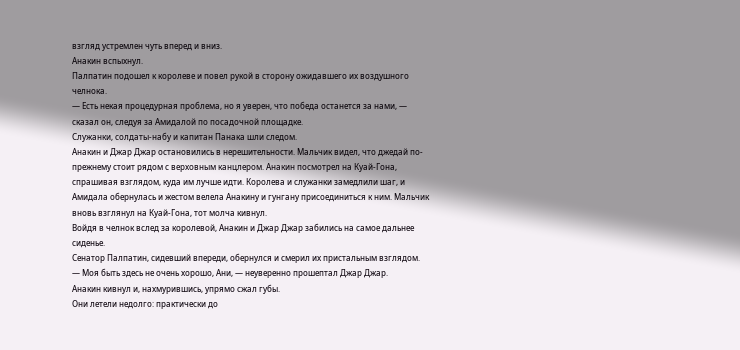взгляд устремлен чуть вперед и вниз.
Анакин вспыхнул.
Палпатин подошел к королеве и повел рукой в сторону ожидавшего их воздушного челнока.
— Есть некая процедурная проблема, но я уверен, что победа останется за нами, — сказал он, следуя за Амидалой по посадочной площадке.
Служанки, солдаты-набу и капитан Панака шли следом.
Анакин и Джар Джар остановились в нерешительности. Мальчик видел, что джедай по-прежнему стоит рядом с верховным канцлером. Анакин посмотрел на Куай-Гона, спрашивая взглядом, куда им лучше идти. Королева и служанки замедлили шаг, и Амидала обернулась и жестом велела Анакину и гунгану присоединиться к ним. Мальчик вновь взглянул на Куай-Гона, тот молча кивнул.
Войдя в челнок вслед за королевой, Анакин и Джар Джар забились на самое дальнее сиденье.
Сенатор Палпатин, сидевший впереди, обернулся и смерил их пристальным взглядом.
— Моя быть здесь не очень хорошо, Ани, — неуверенно прошептал Джар Джар.
Анакин кивнул и, нахмурившись, упрямо сжал губы.
Они летели недолго: практически до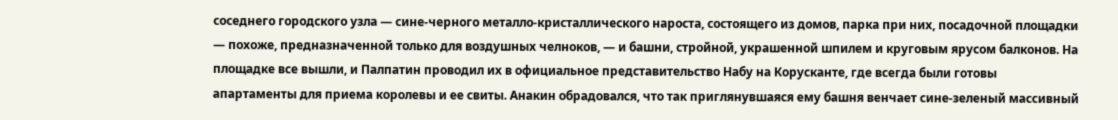соседнего городского узла — сине-черного металло-кристаллического нароста, состоящего из домов, парка при них, посадочной площадки — похоже, предназначенной только для воздушных челноков, — и башни, стройной, украшенной шпилем и круговым ярусом балконов. На площадке все вышли, и Палпатин проводил их в официальное представительство Набу на Корусканте, где всегда были готовы апартаменты для приема королевы и ее свиты. Анакин обрадовался, что так приглянувшаяся ему башня венчает сине-зеленый массивный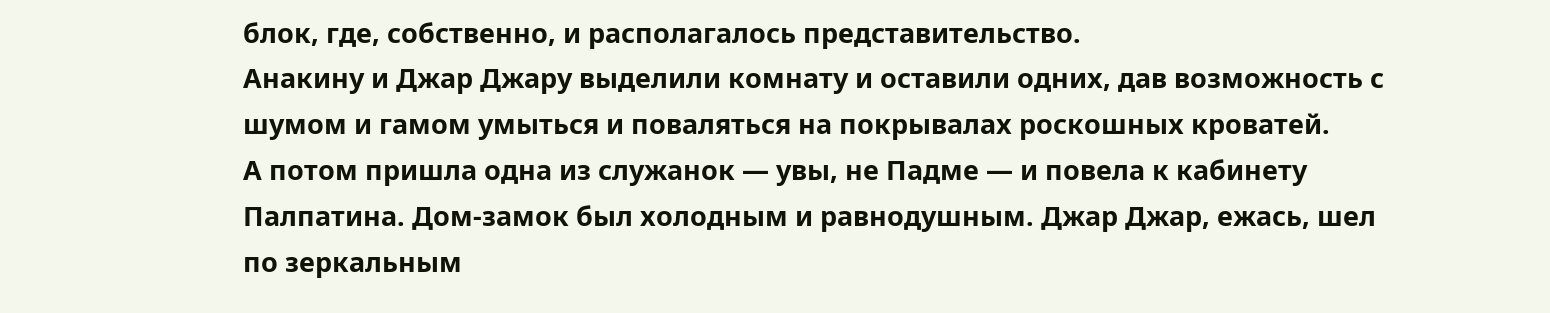блок, где, собственно, и располагалось представительство.
Анакину и Джар Джару выделили комнату и оставили одних, дав возможность с шумом и гамом умыться и поваляться на покрывалах роскошных кроватей.
А потом пришла одна из служанок — увы, не Падме — и повела к кабинету Палпатина. Дом-замок был холодным и равнодушным. Джар Джар, ежась, шел по зеркальным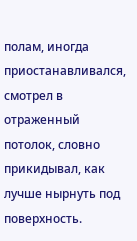полам, иногда приостанавливался, смотрел в отраженный потолок, словно прикидывал, как лучше нырнуть под поверхность.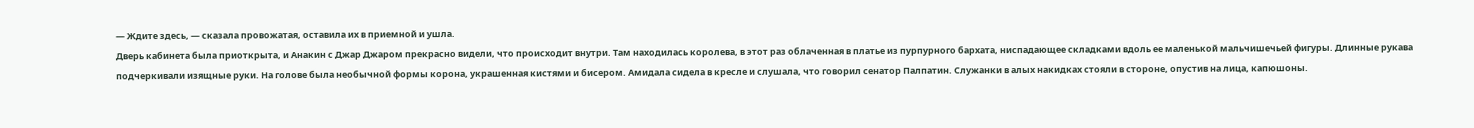— Ждите здесь, — сказала провожатая, оставила их в приемной и ушла.
Дверь кабинета была приоткрыта, и Анакин с Джар Джаром прекрасно видели, что происходит внутри. Там находилась королева, в этот раз облаченная в платье из пурпурного бархата, ниспадающее складками вдоль ее маленькой мальчишечьей фигуры. Длинные рукава подчеркивали изящные руки. На голове была необычной формы корона, украшенная кистями и бисером. Амидала сидела в кресле и слушала, что говорил сенатор Палпатин. Служанки в алых накидках стояли в стороне, опустив на лица, капюшоны.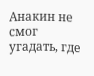Анакин не смог угадать, где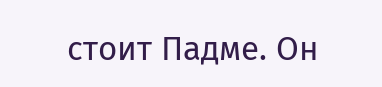стоит Падме. Он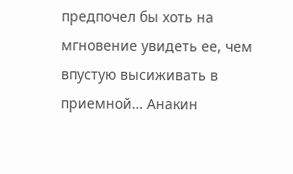предпочел бы хоть на мгновение увидеть ее, чем впустую высиживать в приемной… Анакин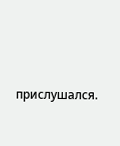прислушался.